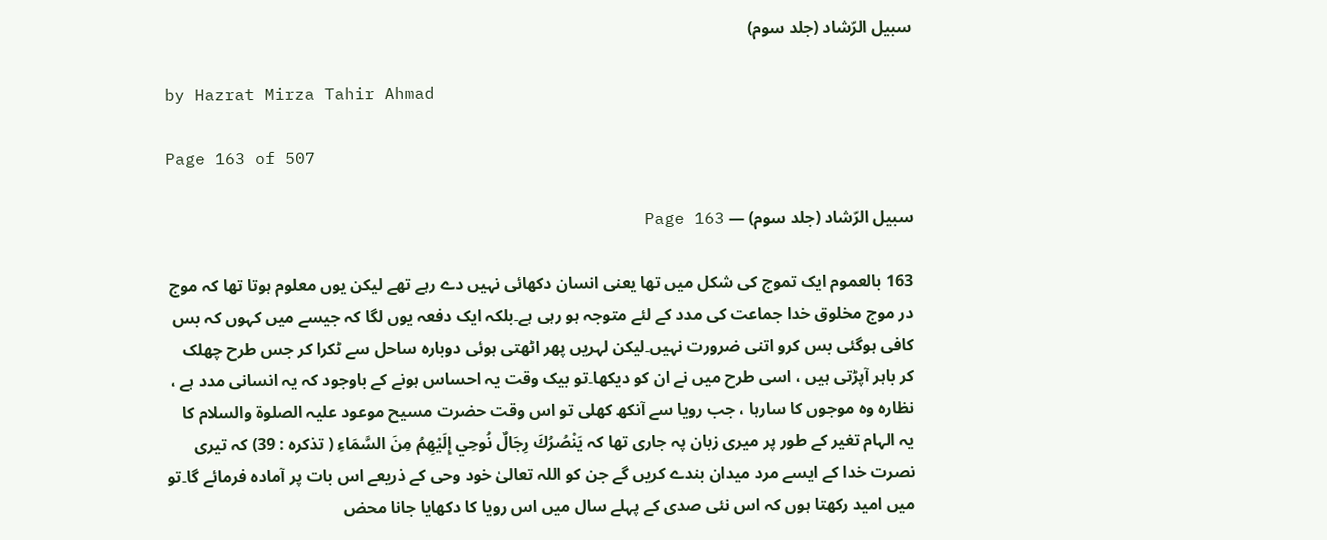سبیل الرّشاد (جلد سوم)

by Hazrat Mirza Tahir Ahmad

Page 163 of 507

سبیل الرّشاد (جلد سوم) — Page 163

163 بالعموم ایک تموج کی شکل میں تھا یعنی انسان دکھائی نہیں دے رہے تھے لیکن یوں معلوم ہوتا تھا کہ موج در موج مخلوق خدا جماعت کی مدد کے لئے متوجہ ہو رہی ہے۔بلکہ ایک دفعہ یوں لگا کہ جیسے میں کہوں کہ بس کافی ہوگئی بس کرو اتنی ضرورت نہیں۔لیکن لہریں پھر اٹھتی ہوئی دوبارہ ساحل سے ٹکرا کر جس طرح چھلک کر باہر آپڑتی ہیں ، اسی طرح میں نے ان کو دیکھا۔تو بیک وقت یہ احساس ہونے کے باوجود کہ یہ انسانی مدد ہے ، نظارہ وہ موجوں کا سارہا ، جب رویا سے آنکھ کھلی تو اس وقت حضرت مسیح موعود علیہ الصلوۃ والسلام کا یہ الہام تغیر کے طور پر میری زبان پہ جاری تھا کہ يَنْصُرُكَ رِجَالٌ نُوحِي إِلَيْهِمُ مِنَ السَّمَاءِ ( تذکره : 39) کہ تیری نصرت خدا کے ایسے مرد میدان بندے کریں گے جن کو اللہ تعالیٰ خود وحی کے ذریعے اس بات پر آمادہ فرمائے گا۔تو میں امید رکھتا ہوں کہ اس نئی صدی کے پہلے سال میں اس رویا کا دکھایا جانا محض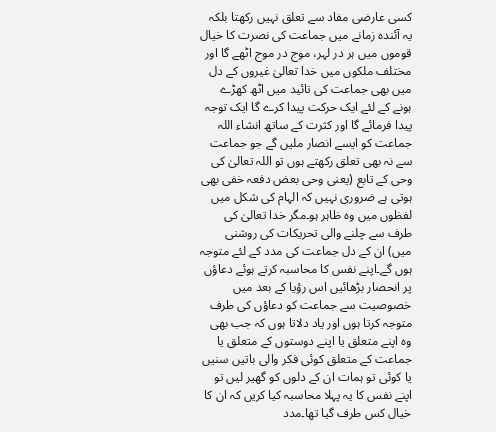کسی عارضی مفاد سے تعلق نہیں رکھتا بلکہ یہ آئندہ زمانے میں جماعت کی نصرت کا خیال قوموں میں ہر در لہر، موج در موج اٹھے گا اور مختلف ملکوں میں خدا تعالیٰ غیروں کے دل میں بھی جماعت کی تائید میں اٹھ کھڑے ہونے کے لئے ایک حرکت پیدا کرے گا ایک توجہ پیدا فرمائے گا اور کثرت کے ساتھ انشاء اللہ جماعت کو ایسے انصار ملیں گے جو جماعت سے نہ بھی تعلق رکھتے ہوں تو اللہ تعالیٰ کی وحی کے تابع (یعنی وحی بعض دفعہ خفی بھی ہوتی ہے ضروری نہیں کہ الہام کی شکل میں لفظوں میں وہ ظاہر ہو۔مگر خدا تعالیٰ کی طرف سے چلنے والی تحریکات کی روشنی میں) ان کے دل جماعت کی مدد کے لئے متوجہ ہوں گے۔اپنے نفس کا محاسبہ کرتے ہوئے دعاؤں پر انحصار بڑھائیں اس رؤیا کے بعد میں خصوصیت سے جماعت کو دعاؤں کی طرف متوجہ کرتا ہوں اور یاد دلاتا ہوں کہ جب بھی وہ اپنے متعلق یا اپنے دوستوں کے متعلق یا جماعت کے متعلق کوئی فکر والی باتیں سنیں یا کوئی تو ہمات ان کے دلوں کو گھیر لیں تو اپنے نفس کا یہ پہلا محاسبہ کیا کریں کہ ان کا خیال کس طرف گیا تھا۔مدد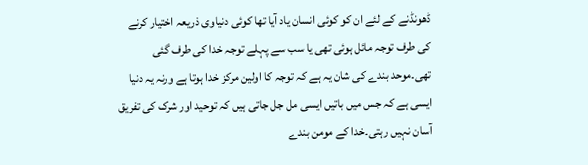ڈھونڈنے کے لئے ان کو کوئی انسان یاد آیا تھا کوئی دنیاوی ذریعہ اختیار کرنے کی طرف توجہ مائل ہوئی تھی یا سب سے پہلے توجہ خدا کی طرف گئی تھی۔موحد بندے کی شان یہ ہے کہ توجہ کا اولین مرکز خدا ہوتا ہے ورنہ یہ دنیا ایسی ہے کہ جس میں باتیں ایسی مل جل جاتی ہیں کہ توحید اور شرک کی تفریق آسان نہیں رہتی۔خدا کے مومن بندے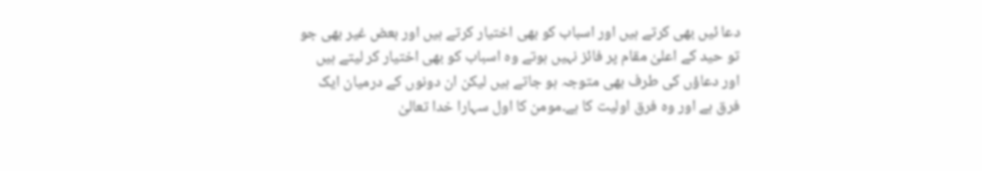دعا ئیں بھی کرتے ہیں اور اسباب کو بھی اختیار کرتے ہیں اور بعض غیر بھی جو تو حید کے اعلیٰ مقام پر فائز نہیں ہوتے وہ اسباب کو بھی اختیار کر لیتے ہیں اور دعاؤں کی طرف بھی متوجہ ہو جاتے ہیں لیکن ان دونوں کے درمیان ایک فرق ہے اور وہ فرق اولیت کا ہے۔مومن کا اول سہارا خدا تعالیٰ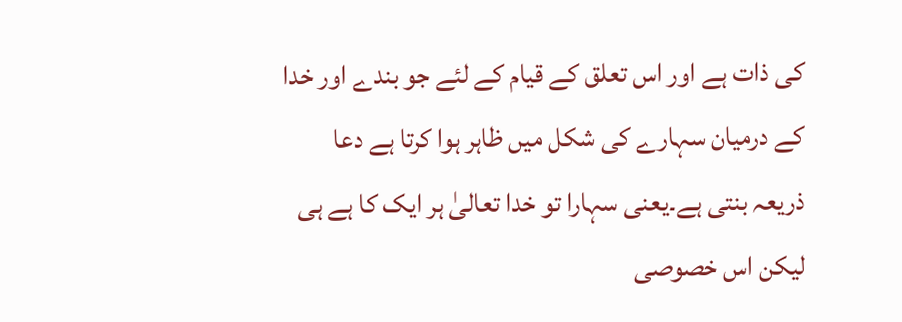کی ذات ہے اور اس تعلق کے قیام کے لئے جو بندے اور خدا کے درمیان سہارے کی شکل میں ظاہر ہوا کرتا ہے دعا ذریعہ بنتی ہے۔یعنی سہارا تو خدا تعالیٰ ہر ایک کا ہے ہی لیکن اس خصوصی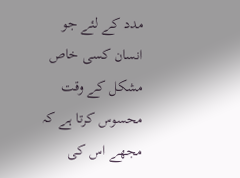مدد کے لئے جو انسان کسی خاص مشکل کے وقت محسوس کرتا ہے کہ مجھے اس کی